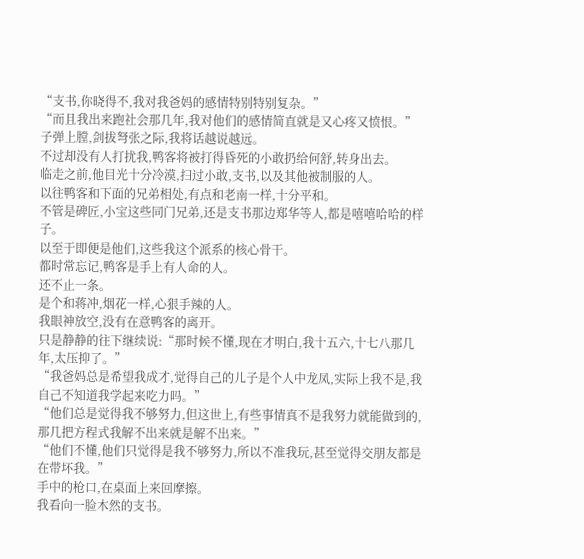“支书,你晓得不,我对我爸妈的感情特别特别复杂。”
“而且我出来跑社会那几年,我对他们的感情简直就是又心疼又愤恨。”
子弹上膛,剑拔弩张之际,我将话越说越远。
不过却没有人打扰我,鸭客将被打得昏死的小敢扔给何舒,转身出去。
临走之前,他目光十分冷漠,扫过小敢,支书,以及其他被制服的人。
以往鸭客和下面的兄弟相处,有点和老南一样,十分平和。
不管是碑匠,小宝这些同门兄弟,还是支书那边郑华等人,都是嘻嘻哈哈的样子。
以至于即便是他们,这些我这个派系的核心骨干。
都时常忘记,鸭客是手上有人命的人。
还不止一条。
是个和蒋冲,烟花一样,心狠手辣的人。
我眼神放空,没有在意鸭客的离开。
只是静静的往下继续说:“那时候不懂,现在才明白,我十五六,十七八那几年,太压抑了。”
“我爸妈总是希望我成才,觉得自己的儿子是个人中龙凤,实际上我不是,我自己不知道我学起来吃力吗。”
“他们总是觉得我不够努力,但这世上,有些事情真不是我努力就能做到的,那几把方程式我解不出来就是解不出来。”
“他们不懂,他们只觉得是我不够努力,所以不准我玩,甚至觉得交朋友都是在带坏我。”
手中的枪口,在桌面上来回摩擦。
我看向一脸木然的支书。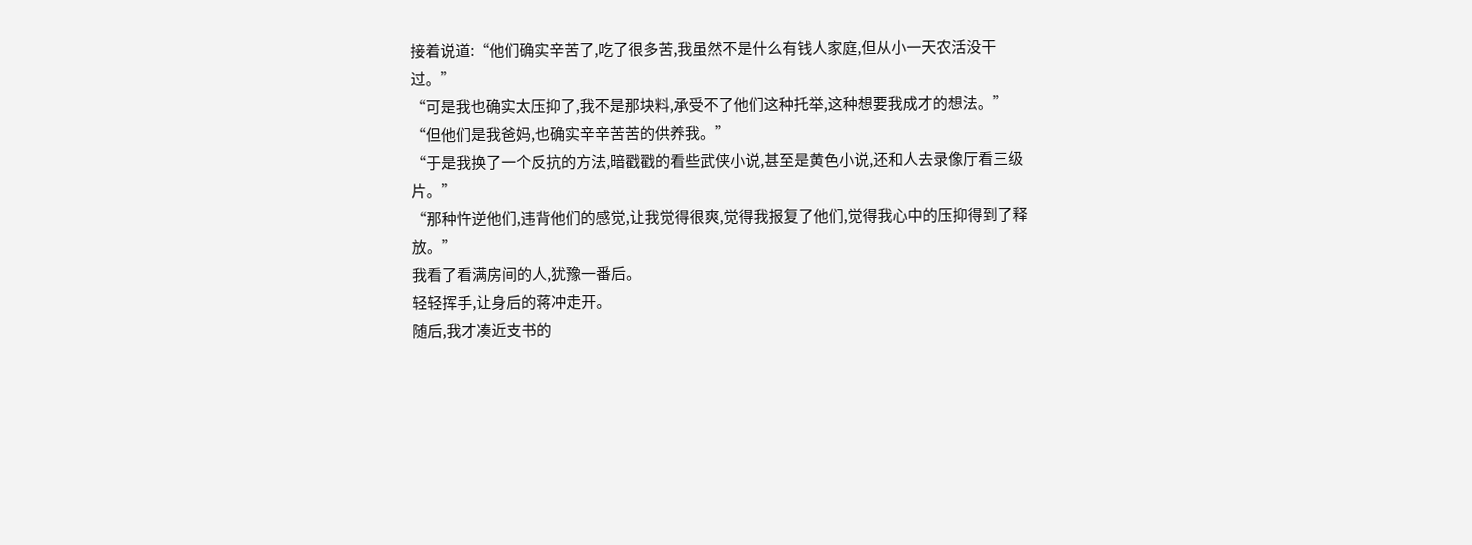接着说道:“他们确实辛苦了,吃了很多苦,我虽然不是什么有钱人家庭,但从小一天农活没干过。”
“可是我也确实太压抑了,我不是那块料,承受不了他们这种托举,这种想要我成才的想法。”
“但他们是我爸妈,也确实辛辛苦苦的供养我。”
“于是我换了一个反抗的方法,暗戳戳的看些武侠小说,甚至是黄色小说,还和人去录像厅看三级片。”
“那种忤逆他们,违背他们的感觉,让我觉得很爽,觉得我报复了他们,觉得我心中的压抑得到了释放。”
我看了看满房间的人,犹豫一番后。
轻轻挥手,让身后的蒋冲走开。
随后,我才凑近支书的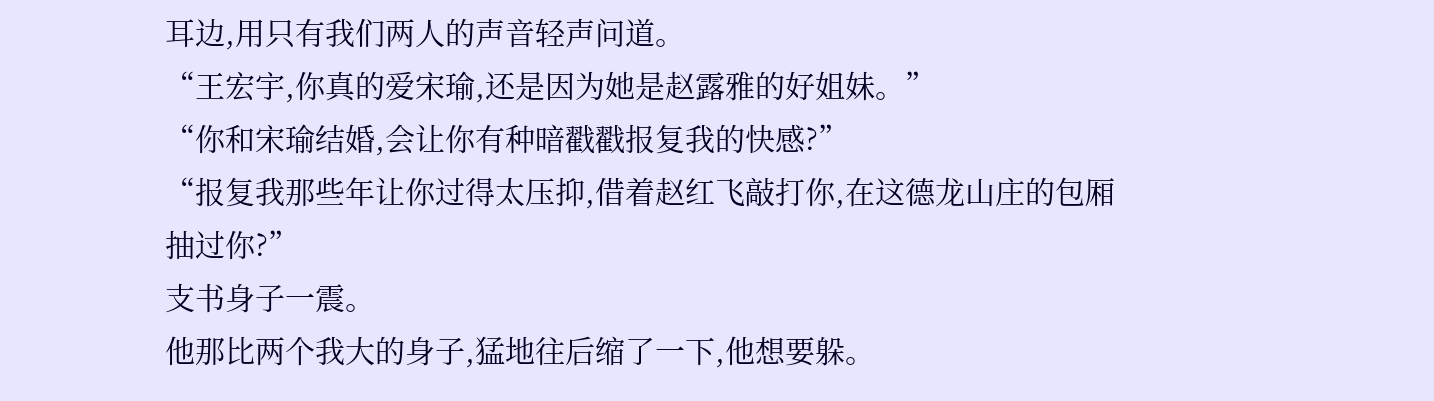耳边,用只有我们两人的声音轻声问道。
“王宏宇,你真的爱宋瑜,还是因为她是赵露雅的好姐妹。”
“你和宋瑜结婚,会让你有种暗戳戳报复我的快感?”
“报复我那些年让你过得太压抑,借着赵红飞敲打你,在这德龙山庄的包厢抽过你?”
支书身子一震。
他那比两个我大的身子,猛地往后缩了一下,他想要躲。